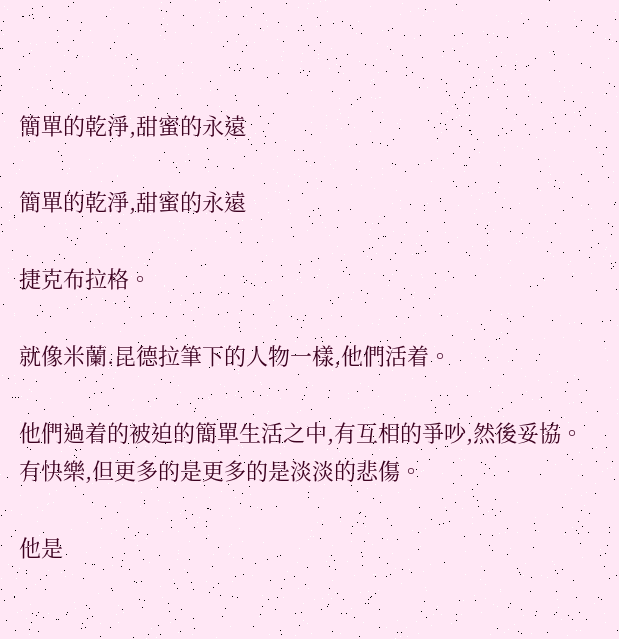簡單的乾淨,甜蜜的永遠

簡單的乾淨,甜蜜的永遠

捷克布拉格。

就像米蘭.昆德拉筆下的人物一樣,他們活着。

他們過着的被迫的簡單生活之中,有互相的爭吵,然後妥協。有快樂,但更多的是更多的是淡淡的悲傷。

他是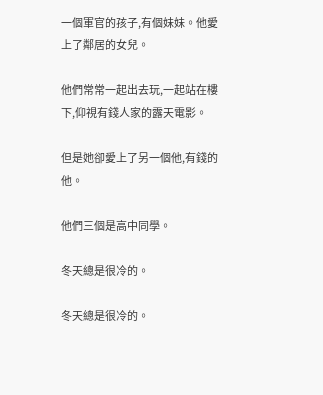一個軍官的孩子,有個妹妹。他愛上了鄰居的女兒。

他們常常一起出去玩,一起站在樓下,仰視有錢人家的露天電影。

但是她卻愛上了另一個他,有錢的他。

他們三個是高中同學。

冬天總是很冷的。

冬天總是很冷的。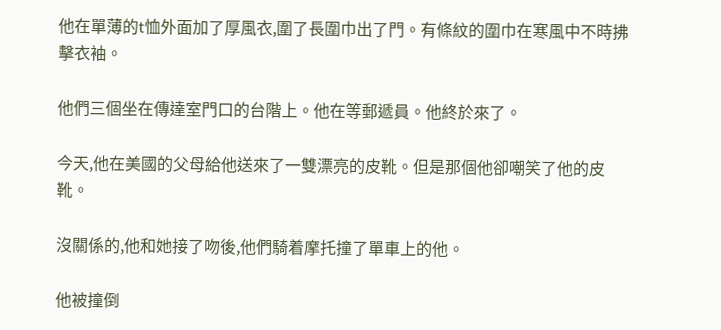他在單薄的t恤外面加了厚風衣,圍了長圍巾出了門。有條紋的圍巾在寒風中不時拂擊衣袖。

他們三個坐在傳達室門口的台階上。他在等郵遞員。他終於來了。

今天,他在美國的父母給他送來了一雙漂亮的皮靴。但是那個他卻嘲笑了他的皮靴。

沒關係的,他和她接了吻後,他們騎着摩托撞了單車上的他。

他被撞倒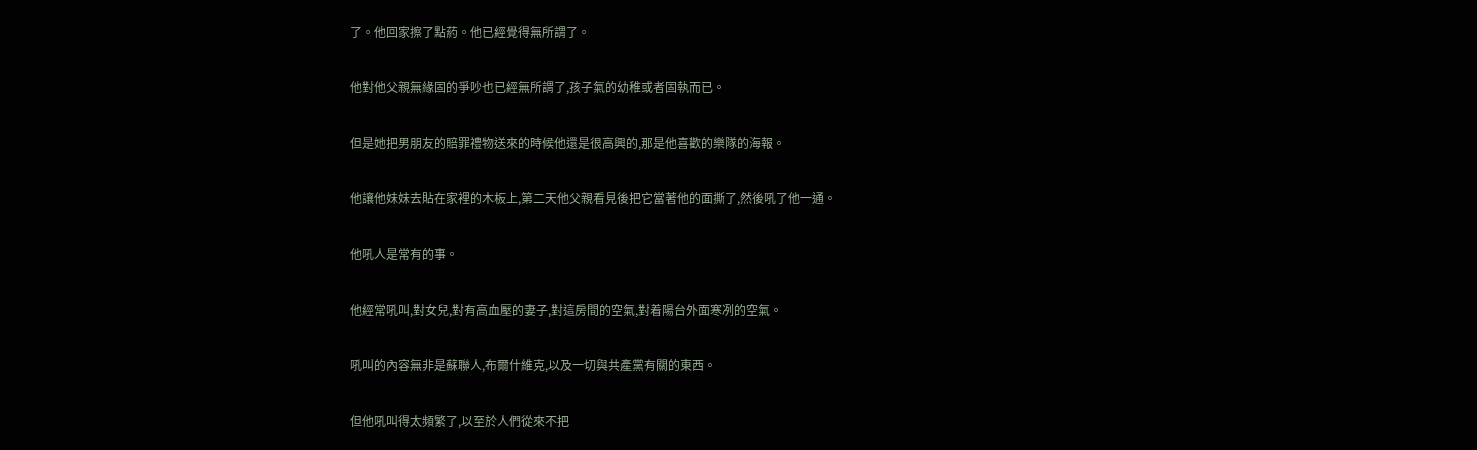了。他回家擦了點葯。他已經覺得無所謂了。

他對他父親無緣固的爭吵也已經無所謂了,孩子氣的幼稚或者固執而已。

但是她把男朋友的賠罪禮物送來的時候他還是很高興的,那是他喜歡的樂隊的海報。

他讓他妹妹去貼在家裡的木板上,第二天他父親看見後把它當著他的面撕了,然後吼了他一通。

他吼人是常有的事。

他經常吼叫,對女兒,對有高血壓的妻子,對這房間的空氣,對着陽台外面寒冽的空氣。

吼叫的內容無非是蘇聯人,布爾什維克,以及一切與共產黨有關的東西。

但他吼叫得太頻繁了,以至於人們從來不把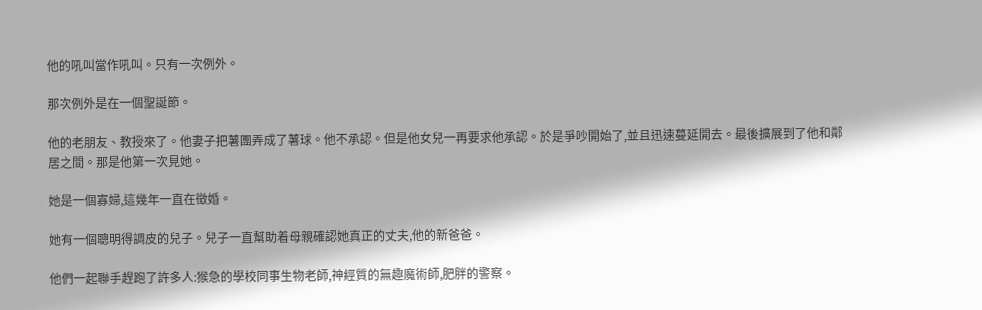他的吼叫當作吼叫。只有一次例外。

那次例外是在一個聖誕節。

他的老朋友、教授來了。他妻子把薯團弄成了薯球。他不承認。但是他女兒一再要求他承認。於是爭吵開始了,並且迅速蔓延開去。最後擴展到了他和鄰居之間。那是他第一次見她。

她是一個寡婦,這幾年一直在徵婚。

她有一個聰明得調皮的兒子。兒子一直幫助着母親確認她真正的丈夫,他的新爸爸。

他們一起聯手趕跑了許多人:猴急的學校同事生物老師,神經質的無趣魔術師,肥胖的警察。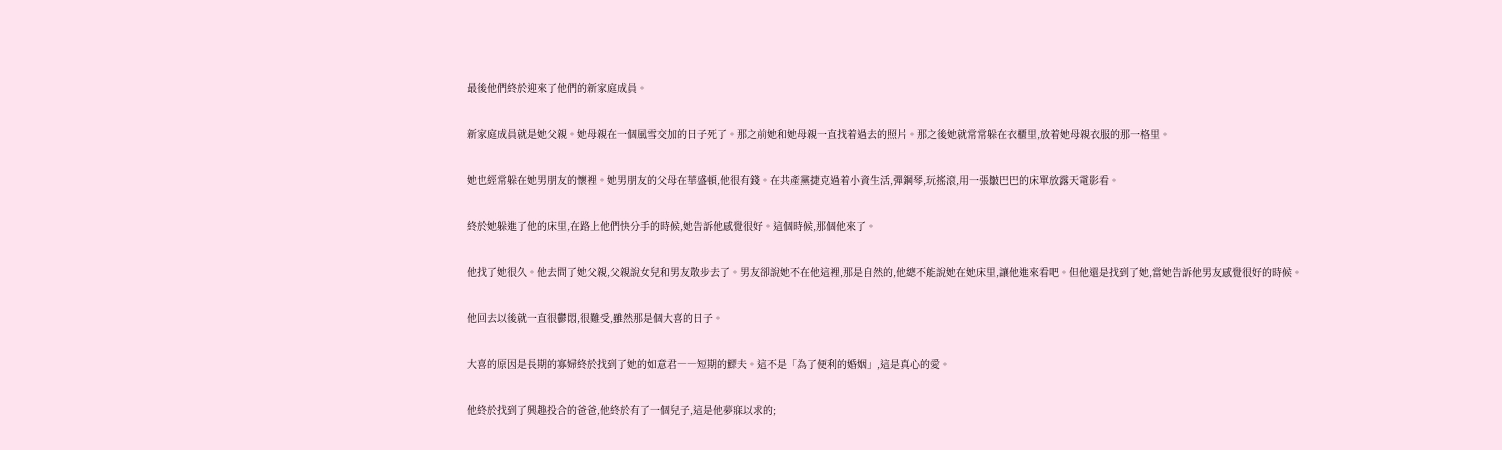最後他們終於迎來了他們的新家庭成員。

新家庭成員就是她父親。她母親在一個風雪交加的日子死了。那之前她和她母親一直找着過去的照片。那之後她就常常躲在衣櫃里,放着她母親衣服的那一格里。

她也經常躲在她男朋友的懷裡。她男朋友的父母在華盛頓,他很有錢。在共產黨捷克過着小資生活,彈鋼琴,玩搖滾,用一張皺巴巴的床單放露天電影看。

終於她躲進了他的床里,在路上他們快分手的時候,她告訴他感覺很好。這個時候,那個他來了。

他找了她很久。他去問了她父親,父親說女兒和男友散步去了。男友卻說她不在他這裡,那是自然的,他總不能說她在她床里,讓他進來看吧。但他還是找到了她,當她告訴他男友感覺很好的時候。

他回去以後就一直很鬱悶,很難受,雖然那是個大喜的日子。

大喜的原因是長期的寡婦終於找到了她的如意君――短期的鰥夫。這不是「為了便利的婚姻」,這是真心的愛。

他終於找到了興趣投合的爸爸,他終於有了一個兒子,這是他夢寐以求的;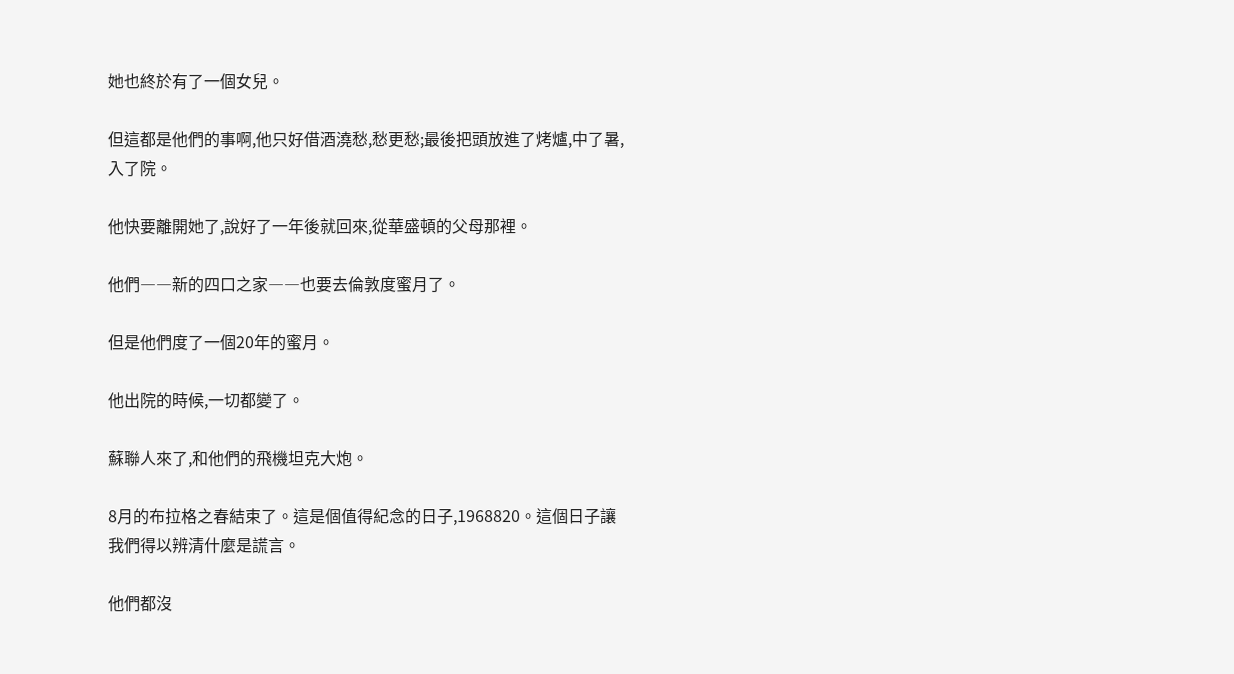她也終於有了一個女兒。

但這都是他們的事啊,他只好借酒澆愁,愁更愁;最後把頭放進了烤爐,中了暑,入了院。

他快要離開她了,說好了一年後就回來,從華盛頓的父母那裡。

他們――新的四口之家――也要去倫敦度蜜月了。

但是他們度了一個20年的蜜月。

他出院的時候,一切都變了。

蘇聯人來了,和他們的飛機坦克大炮。

8月的布拉格之春結束了。這是個值得紀念的日子,1968820。這個日子讓我們得以辨清什麼是謊言。

他們都沒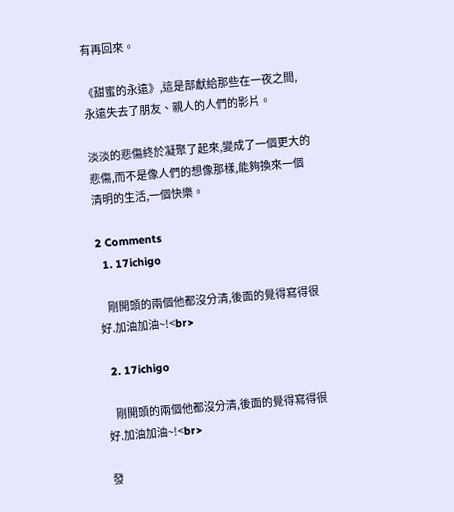有再回來。

《甜蜜的永遠》,這是部獻給那些在一夜之間,永遠失去了朋友、親人的人們的影片。

淡淡的悲傷終於凝聚了起來,變成了一個更大的悲傷,而不是像人們的想像那樣,能夠換來一個清明的生活,一個快樂。

2 Comments
  1. 17ichigo

    剛開頭的兩個他都沒分清,後面的覺得寫得很好.加油加油~!<br>

  2. 17ichigo

    剛開頭的兩個他都沒分清,後面的覺得寫得很好.加油加油~!<br>

發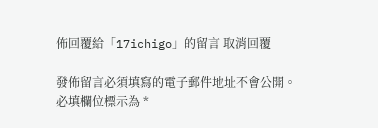佈回覆給「17ichigo」的留言 取消回覆

發佈留言必須填寫的電子郵件地址不會公開。 必填欄位標示為 *